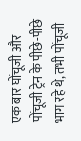एक बार घोंचूजी और पोंचूजी ट्रेन के पीछे-पीछे भाग रहे थे, तभी पोंचूजी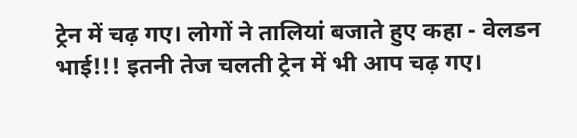ट्रेन में चढ़ गए। लोगों ने तालियां बजाते हुए कहा - वेलडन भाई!!! इतनी तेज चलती ट्रेन में भी आप चढ़ गए।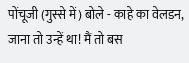पोंचूजी (गुस्से में) बोले - काहे का वेलडन, जाना तो उन्हें था! मैं तो बस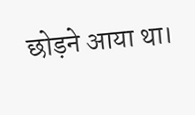छोड़ने आया था।